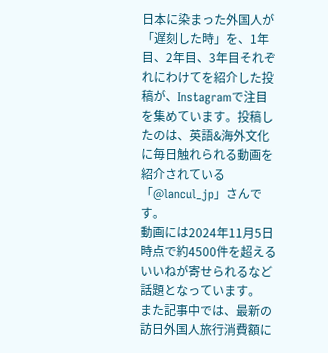日本に染まった外国人が「遅刻した時」を、1年目、2年目、3年目それぞれにわけてを紹介した投稿が、Instagramで注目を集めています。投稿したのは、英語&海外文化に毎日触れられる動画を紹介されている「@lancul_jp」さんです。
動画には2024年11月5日時点で約4500件を超えるいいねが寄せられるなど話題となっています。
また記事中では、最新の訪日外国人旅行消費額に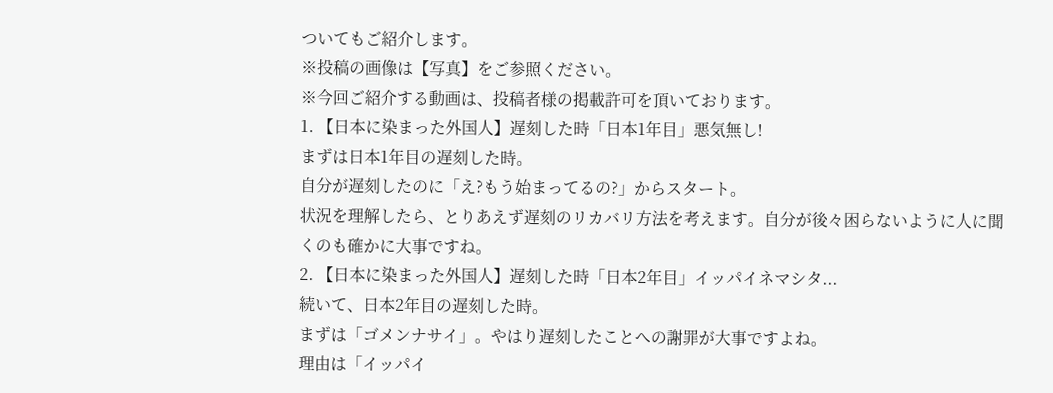ついてもご紹介します。
※投稿の画像は【写真】をご参照ください。
※今回ご紹介する動画は、投稿者様の掲載許可を頂いております。
1. 【日本に染まった外国人】遅刻した時「日本1年目」悪気無し!
まずは日本1年目の遅刻した時。
自分が遅刻したのに「え?もう始まってるの?」からスタート。
状況を理解したら、とりあえず遅刻のリカバリ方法を考えます。自分が後々困らないように人に聞くのも確かに大事ですね。
2. 【日本に染まった外国人】遅刻した時「日本2年目」イッパイネマシタ...
続いて、日本2年目の遅刻した時。
まずは「ゴメンナサイ」。やはり遅刻したことへの謝罪が大事ですよね。
理由は「イッパイ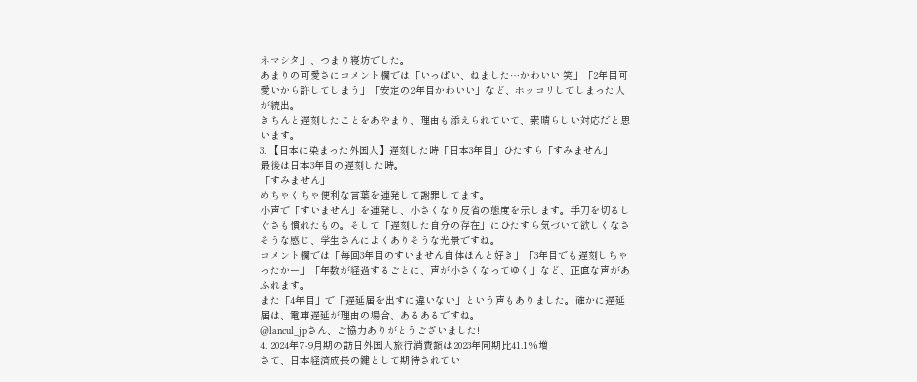ネマシタ」、つまり寝坊でした。
あまりの可愛さにコメント欄では「いっぱい、ねました…かわいい 笑」「2年目可愛いから許してしまう」「安定の2年目かわいい」など、ホッコリしてしまった人が続出。
きちんと遅刻したことをあやまり、理由も添えられていて、素晴らしい対応だと思います。
3. 【日本に染まった外国人】遅刻した時「日本3年目」ひたすら「すみません」
最後は日本3年目の遅刻した時。
「すみません」
めちゃくちゃ便利な言葉を連発して謝罪してます。
小声で「すいません」を連発し、小さくなり反省の態度を示します。手刀を切るしぐさも慣れたもの。そして「遅刻した自分の存在」にひたすら気づいて欲しくなさそうな感じ、学生さんによくありそうな光景ですね。
コメント欄では「毎回3年目のすいません自体ほんと好き」「3年目でも遅刻しちゃったかー」「年数が経過するごとに、声が小さくなってゆく」など、正直な声があふれます。
また「4年目」で「遅延届を出すに違いない」という声もありました。確かに遅延届は、電車遅延が理由の場合、あるあるですね。
@lancul_jpさん、ご協力ありがとうございました!
4. 2024年7-9月期の訪日外国人旅行消費額は2023年同期比41.1%増
さて、日本経済成長の鍵として期待されてい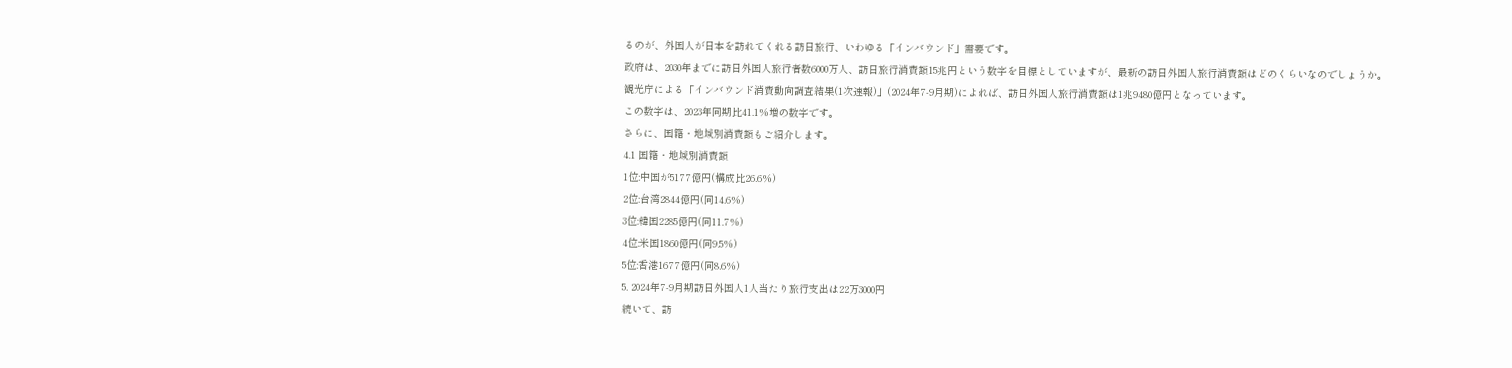るのが、外国人が日本を訪れてくれる訪日旅行、いわゆる「インバウンド」需要です。
政府は、2030年までに訪日外国人旅行者数6000万人、訪日旅行消費額15兆円という数字を目標としていますが、最新の訪日外国人旅行消費額はどのくらいなのでしょうか。
観光庁による「インバウンド消費動向調査結果(1次速報)」(2024年7-9月期)によれば、訪日外国人旅行消費額は1兆9480億円となっています。
この数字は、2023年同期比41.1%増の数字です。
さらに、国籍・地域別消費額もご紹介します。
4.1 国籍・地域別消費額
1位:中国が5177億円(構成比26.6%)
2位:台湾2844億円(同14.6%)
3位:韓国2285億円(同11.7%)
4位:米国1860億円(同9.5%)
5位:香港1677億円(同8.6%)
5. 2024年7-9月期訪日外国人1人当たり旅行支出は22万3000円
続いて、訪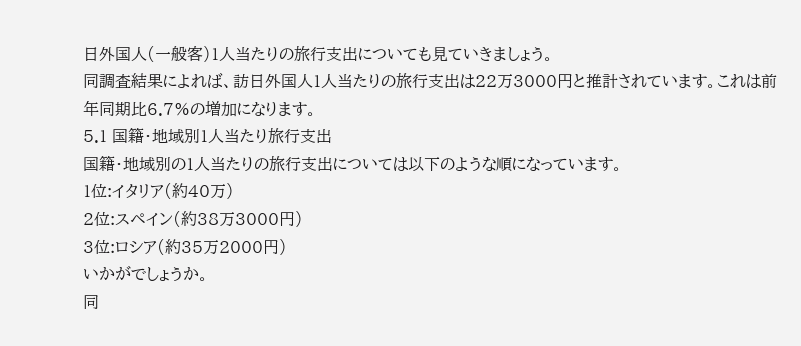日外国人(一般客)1人当たりの旅行支出についても見ていきましょう。
同調査結果によれば、訪日外国人1人当たりの旅行支出は22万3000円と推計されています。これは前年同期比6.7%の増加になります。
5.1 国籍・地域別1人当たり旅行支出
国籍・地域別の1人当たりの旅行支出については以下のような順になっています。
1位:イタリア(約40万)
2位:スペイン(約38万3000円)
3位:ロシア(約35万2000円)
いかがでしょうか。
同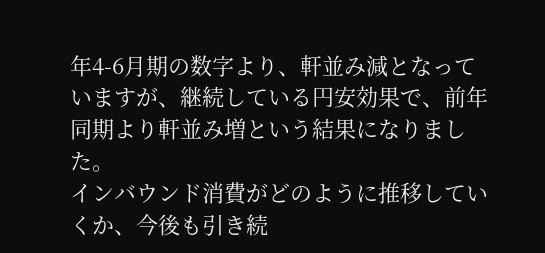年4-6月期の数字より、軒並み減となっていますが、継続している円安効果で、前年同期より軒並み増という結果になりました。
インバウンド消費がどのように推移していくか、今後も引き続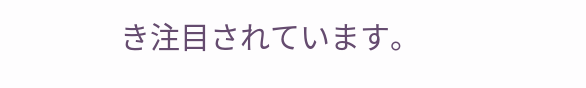き注目されています。